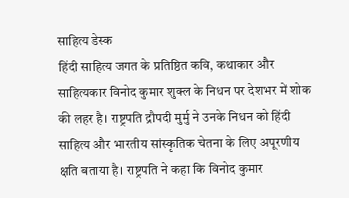साहित्य डेस्क
हिंदी साहित्य जगत के प्रतिष्ठित कवि, कथाकार और साहित्यकार विनोद कुमार शुक्ल के निधन पर देशभर में शोक की लहर है। राष्ट्रपति द्रौपदी मुर्मु ने उनके निधन को हिंदी साहित्य और भारतीय सांस्कृतिक चेतना के लिए अपूरणीय क्षति बताया है। राष्ट्रपति ने कहा कि विनोद कुमार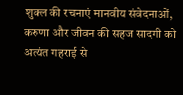शुक्ल की रचनाएं मानवीय संवेदनाओं, करुणा और जीवन की सहज सादगी को अत्यंत गहराई से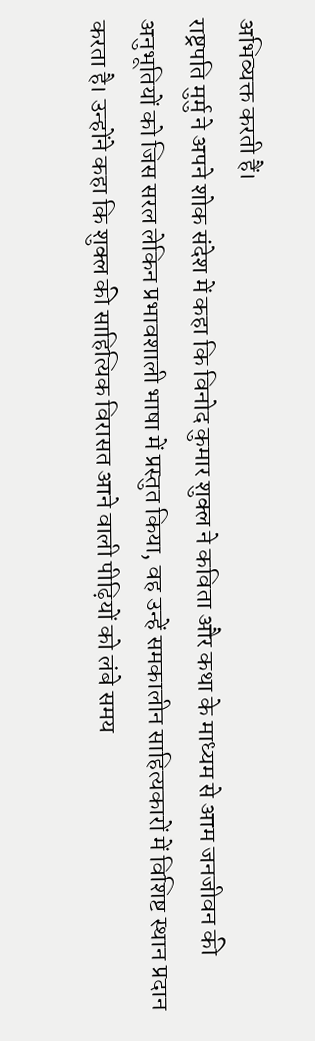अभिव्यक्त करती हैं।
राष्ट्रपति मुर्मु ने अपने शोक संदेश में कहा कि विनोद कुमार शुक्ल ने कविता और कथा के माध्यम से आम जनजीवन की अनुभूतियों को जिस सरल लेकिन प्रभावशाली भाषा में प्रस्तुत किया, वह उन्हें समकालीन साहित्यकारों में विशिष्ट स्थान प्रदान करता है। उन्होंने कहा कि शुक्ल की साहित्यिक विरासत आने वाली पीढ़ियों को लंबे समय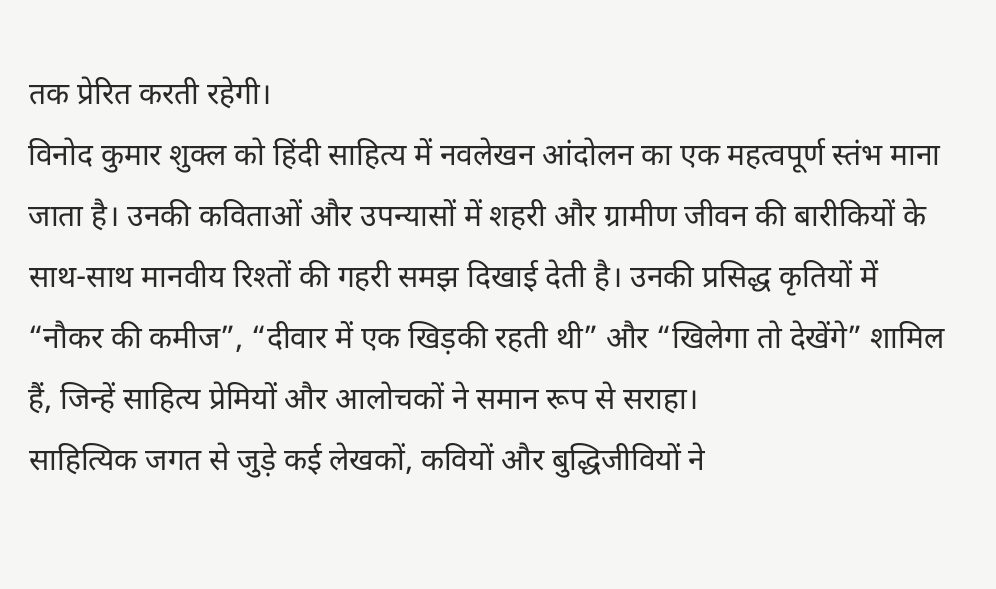तक प्रेरित करती रहेगी।
विनोद कुमार शुक्ल को हिंदी साहित्य में नवलेखन आंदोलन का एक महत्वपूर्ण स्तंभ माना जाता है। उनकी कविताओं और उपन्यासों में शहरी और ग्रामीण जीवन की बारीकियों के साथ-साथ मानवीय रिश्तों की गहरी समझ दिखाई देती है। उनकी प्रसिद्ध कृतियों में “नौकर की कमीज”, “दीवार में एक खिड़की रहती थी” और “खिलेगा तो देखेंगे” शामिल हैं, जिन्हें साहित्य प्रेमियों और आलोचकों ने समान रूप से सराहा।
साहित्यिक जगत से जुड़े कई लेखकों, कवियों और बुद्धिजीवियों ने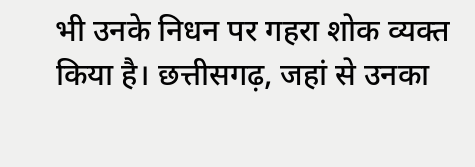भी उनके निधन पर गहरा शोक व्यक्त किया है। छत्तीसगढ़, जहां से उनका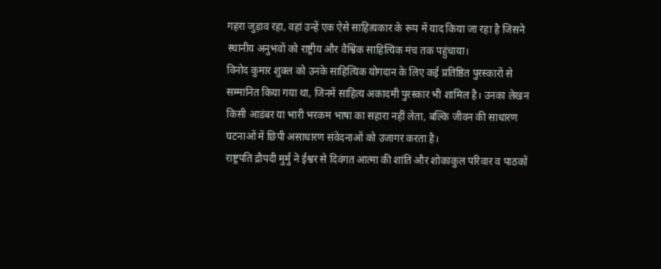गहरा जुड़ाव रहा, वहां उन्हें एक ऐसे साहित्यकार के रूप में याद किया जा रहा है जिसने स्थानीय अनुभवों को राष्ट्रीय और वैश्विक साहित्यिक मंच तक पहुंचाया।
विनोद कुमार शुक्ल को उनके साहित्यिक योगदान के लिए कई प्रतिष्ठित पुरस्कारों से सम्मानित किया गया था, जिनमें साहित्य अकादमी पुरस्कार भी शामिल है। उनका लेखन किसी आडंबर या भारी भरकम भाषा का सहारा नहीं लेता, बल्कि जीवन की साधारण घटनाओं में छिपी असाधारण संवेदनाओं को उजागर करता है।
राष्ट्रपति द्रौपदी मुर्मु ने ईश्वर से दिवंगत आत्मा की शांति और शोकाकुल परिवार व पाठकों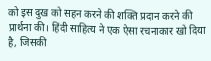को इस दुख को सहन करने की शक्ति प्रदान करने की प्रार्थना की। हिंदी साहित्य ने एक ऐसा रचनाकार खो दिया है, जिसकी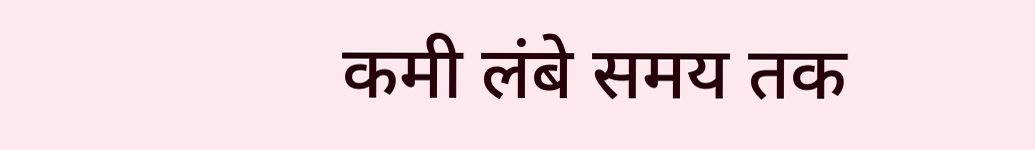कमी लंबे समय तक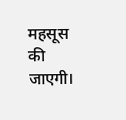महसूस की जाएगी।